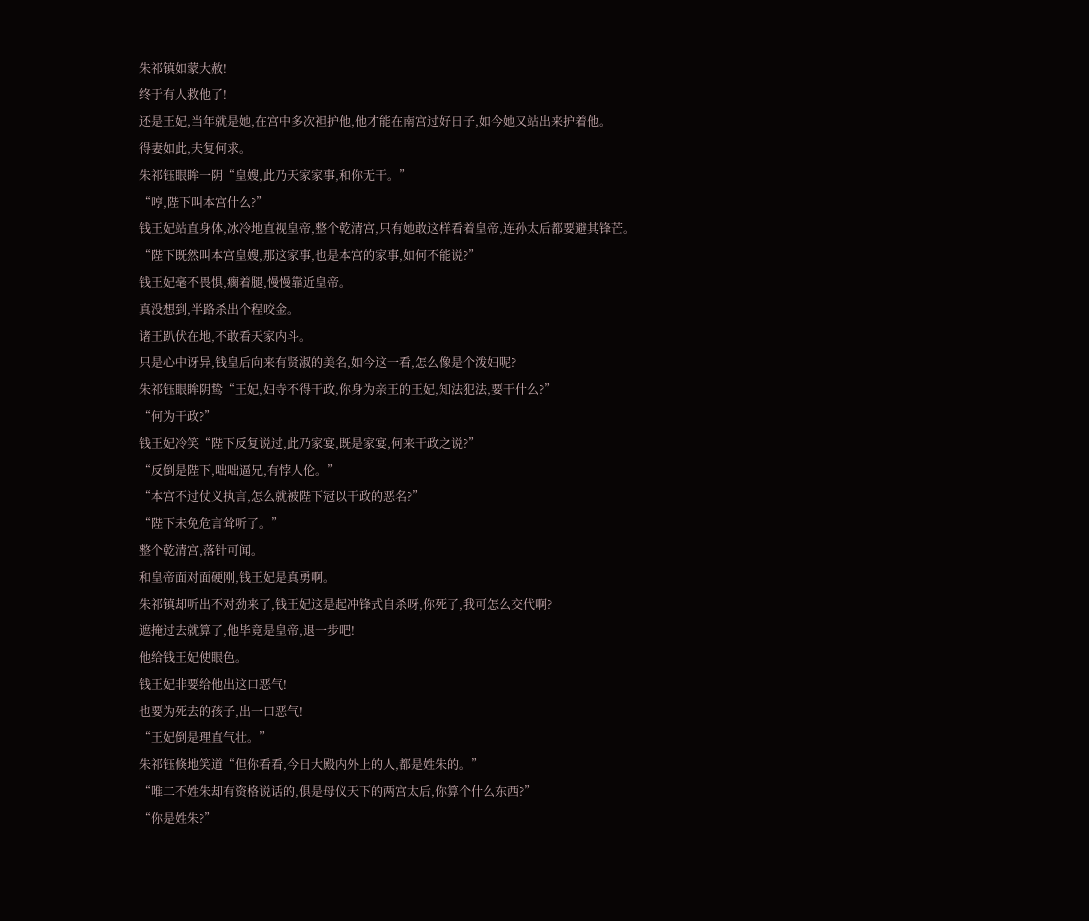朱祁镇如蒙大赦!
终于有人救他了!
还是王妃,当年就是她,在宫中多次袒护他,他才能在南宫过好日子,如今她又站出来护着他。
得妻如此,夫复何求。
朱祁钰眼眸一阴“皇嫂,此乃天家家事,和你无干。”
“哼,陛下叫本宫什么?”
钱王妃站直身体,冰冷地直视皇帝,整个乾清宫,只有她敢这样看着皇帝,连孙太后都要避其锋芒。
“陛下既然叫本宫皇嫂,那这家事,也是本宫的家事,如何不能说?”
钱王妃毫不畏惧,瘸着腿,慢慢靠近皇帝。
真没想到,半路杀出个程咬金。
诸王趴伏在地,不敢看天家内斗。
只是心中讶异,钱皇后向来有贤淑的美名,如今这一看,怎么像是个泼妇呢?
朱祁钰眼眸阴鸷“王妃,妇寺不得干政,你身为亲王的王妃,知法犯法,要干什么?”
“何为干政?”
钱王妃冷笑“陛下反复说过,此乃家宴,既是家宴,何来干政之说?”
“反倒是陛下,咄咄逼兄,有悖人伦。”
“本宫不过仗义执言,怎么就被陛下冠以干政的恶名?”
“陛下未免危言耸听了。”
整个乾清宫,落针可闻。
和皇帝面对面硬刚,钱王妃是真勇啊。
朱祁镇却听出不对劲来了,钱王妃这是起冲锋式自杀呀,你死了,我可怎么交代啊?
遮掩过去就算了,他毕竟是皇帝,退一步吧!
他给钱王妃使眼色。
钱王妃非要给他出这口恶气!
也要为死去的孩子,出一口恶气!
“王妃倒是理直气壮。”
朱祁钰倏地笑道“但你看看,今日大殿内外上的人,都是姓朱的。”
“唯二不姓朱却有资格说话的,俱是母仪天下的两宫太后,你算个什么东西?”
“你是姓朱?”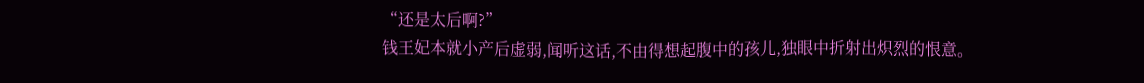“还是太后啊?”
钱王妃本就小产后虚弱,闻听这话,不由得想起腹中的孩儿,独眼中折射出炽烈的恨意。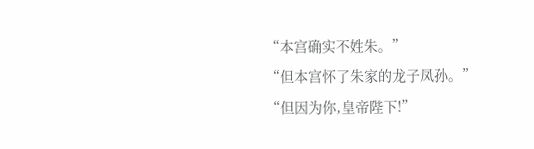“本宫确实不姓朱。”
“但本宫怀了朱家的龙子凤孙。”
“但因为你,皇帝陛下!”